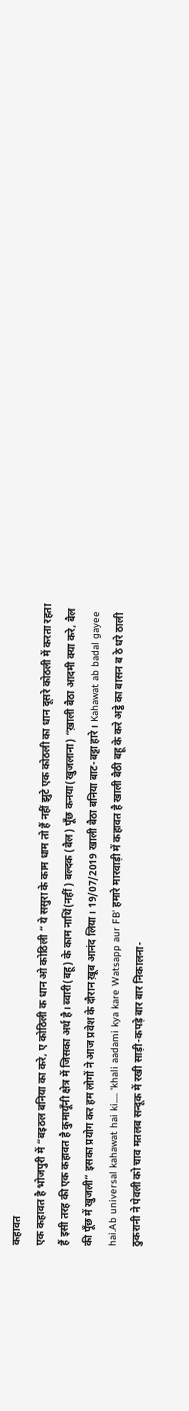कहावत
एक कहावत है भोजपुरी में “बइठल बनिया का करे, ए कोठिली क धान ओ कोठिली “ ये ससुरा के काम धाम तो हैं नहीं झुटे एक कोठली का धान दूसरे कोठली में करता रहता हैं इसी तरह की एक कहावत है कुमायूँनी क्षेत्र में जिसका अर्थ है। ब्वारी(बहू) के काम नाथिं(नहीं ) बल्दक (बैल) पूँछ कनया(खुजलाना) “ख़ाली बैठा आदमी क्या करे, बैल की पूँछ में खुजली” इसका प्रयोग कर हम लोगों ने आज प्रवेश के दौरान ख़ूब आनंद लिया। 19/07/2019 खाली बैठा बनिया बाट-बट्टा हारे। Kahawat ab badal gayee hai.Ab universal kahawat hai ki..... 'khali aadami kya kare Watsapp aur FB' हमारे मारवाड़ी में कहावत है खाली बैठी बहू के करे अट्ठे का बासन ब ठे धरे ठाली ठुकरानी ने पेवली को चाव मतलब सन्दूक में रखी साड़ी-कपड़े बार बार निकालना-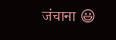जंचाना 😃